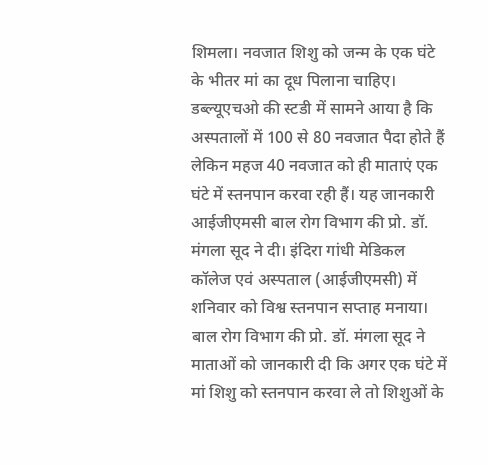शिमला। नवजात शिशु को जन्म के एक घंटे के भीतर मां का दूध पिलाना चाहिए। डब्ल्यूएचओ की स्टडी में सामने आया है कि अस्पतालों में 100 से 80 नवजात पैदा होते हैं लेकिन महज 40 नवजात को ही माताएं एक घंटे में स्तनपान करवा रही हैं। यह जानकारी आईजीएमसी बाल रोग विभाग की प्रो. डॉ. मंगला सूद ने दी। इंदिरा गांधी मेडिकल कॉलेज एवं अस्पताल (आईजीएमसी) में शनिवार को विश्व स्तनपान सप्ताह मनाया। बाल रोग विभाग की प्रो. डॉ. मंगला सूद ने माताओं को जानकारी दी कि अगर एक घंटे में मां शिशु को स्तनपान करवा ले तो शिशुओं के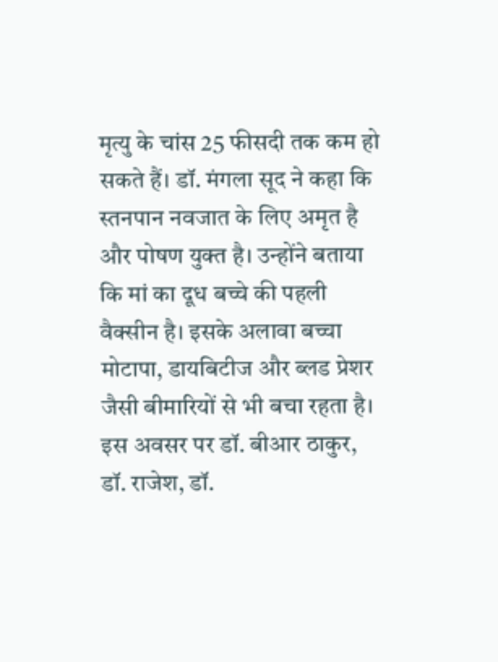मृत्यु के चांस 25 फीसदी तक कम हो सकते हैं। डॉ. मंगला सूद ने कहा कि स्तनपान नवजात के लिए अमृत है और पोषण युक्त है। उन्होंने बताया कि मां का दूध बच्चे की पहली वैक्सीन है। इसके अलावा बच्चा मोटापा, डायबिटीज और ब्लड प्रेशर जैसी बीमारियों से भी बचा रहता है। इस अवसर पर डॉ. बीआर ठाकुर, डॉ. राजेश, डॉ.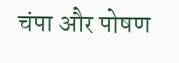चंपा और पोषण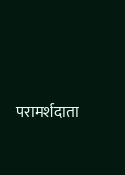परामर्शदाता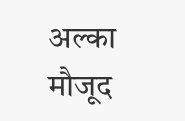अल्का मौजूद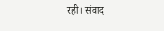रही। संवाद